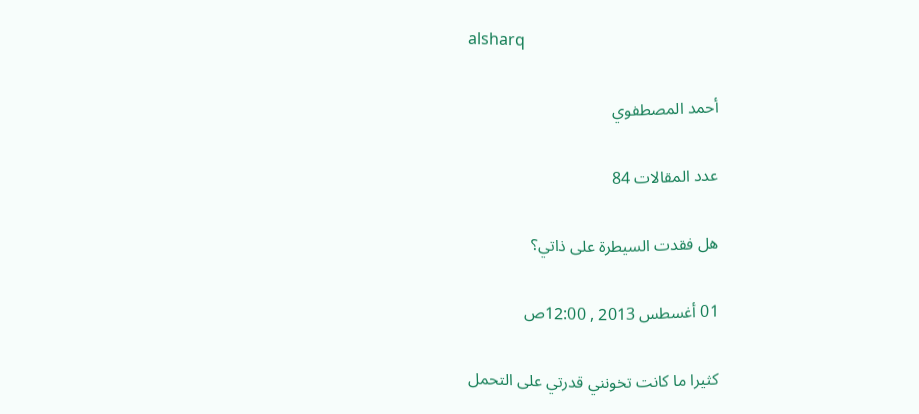alsharq

أحمد المصطفوي

عدد المقالات 84

هل فقدت السيطرة على ذاتي؟

01 أغسطس 2013 , 12:00ص

كثيرا ما كانت تخونني قدرتي على التحمل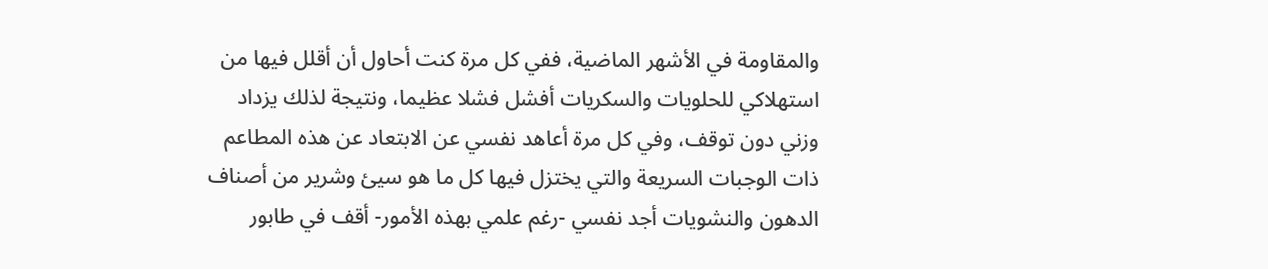والمقاومة في الأشهر الماضية، ففي كل مرة كنت أحاول أن أقلل فيها من استهلاكي للحلويات والسكريات أفشل فشلا عظيما، ونتيجة لذلك يزداد وزني دون توقف، وفي كل مرة أعاهد نفسي عن الابتعاد عن هذه المطاعم ذات الوجبات السريعة والتي يختزل فيها كل ما هو سيئ وشرير من أصناف الدهون والنشويات أجد نفسي -رغم علمي بهذه الأمور- أقف في طابور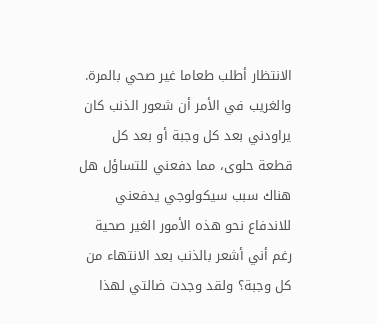الانتظار أطلب طعاما غير صحي بالمرة. والغريب في الأمر أن شعور الذنب كان يراودني بعد كل وجبة أو بعد كل قطعة حلوى، مما دفعني للتساؤل هل هناك سبب سيكولوجي يدفعني للاندفاع نحو هذه الأمور الغير صحية رغم أني أشعر بالذنب بعد الانتهاء من كل وجبة؟ ولقد وجدت ضالتي لهذا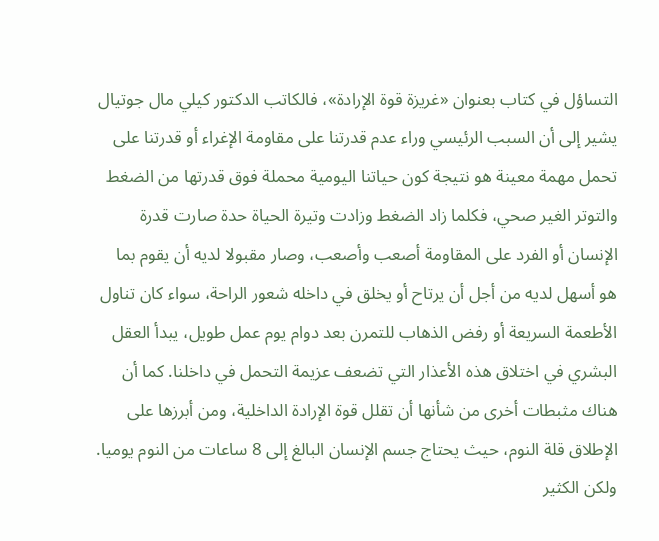التساؤل في كتاب بعنوان «غريزة قوة الإرادة»، فالكاتب الدكتور كيلي مال جوتيال يشير إلى أن السبب الرئيسي وراء عدم قدرتنا على مقاومة الإغراء أو قدرتنا على تحمل مهمة معينة هو نتيجة كون حياتنا اليومية محملة فوق قدرتها من الضغط والتوتر الغير صحي، فكلما زاد الضغط وزادت وتيرة الحياة حدة صارت قدرة الإنسان أو الفرد على المقاومة أصعب وأصعب، وصار مقبولا لديه أن يقوم بما هو أسهل لديه من أجل أن يرتاح أو يخلق في داخله شعور الراحة، سواء كان تناول الأطعمة السريعة أو رفض الذهاب للتمرن بعد دوام يوم عمل طويل، يبدأ العقل البشري في اختلاق هذه الأعذار التي تضعف عزيمة التحمل في داخلنا. كما أن هناك مثبطات أخرى من شأنها أن تقلل قوة الإرادة الداخلية، ومن أبرزها على الإطلاق قلة النوم، حيث يحتاج جسم الإنسان البالغ إلى 8 ساعات من النوم يوميا. ولكن الكثير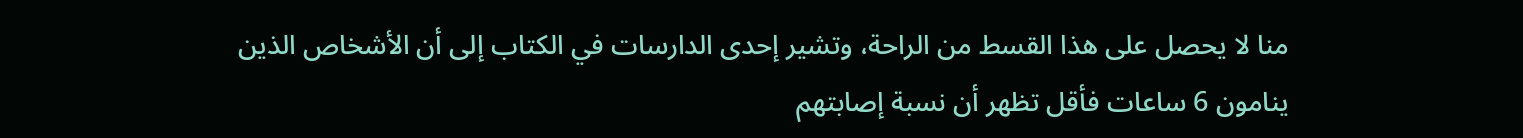منا لا يحصل على هذا القسط من الراحة، وتشير إحدى الدارسات في الكتاب إلى أن الأشخاص الذين ينامون 6 ساعات فأقل تظهر أن نسبة إصابتهم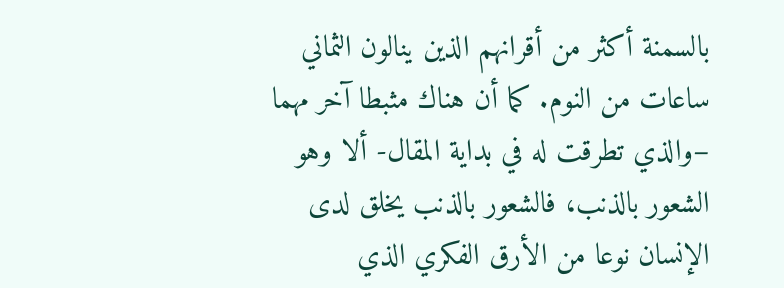بالسمنة أكثر من أقرانهم الذين ينالون الثماني ساعات من النوم. كما أن هناك مثبطا آخر مهما –والذي تطرقت له في بداية المقال- ألا وهو الشعور بالذنب، فالشعور بالذنب يخلق لدى الإنسان نوعا من الأرق الفكري الذي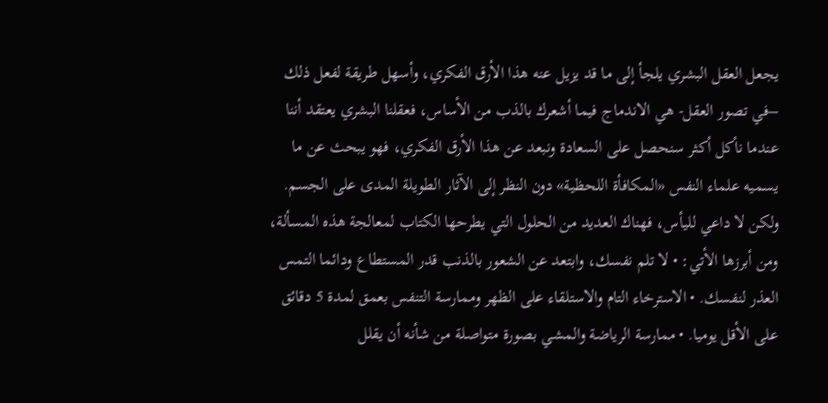يجعل العقل البشري يلجأ إلى ما قد يزيل عنه هذا الأرق الفكري، وأسهل طريقة لفعل ذلك –في تصور العقل- هي الاندماج فيما أشعرك بالذب من الأساس، فعقلنا البشري يعتقد أننا عندما نأكل أكثر سنحصل على السعادة ونبعد عن هذا الأرق الفكري، فهو يبحث عن ما يسميه علماء النفس «المكافأة اللحظية» دون النظر إلى الآثار الطويلة المدى على الجسم. ولكن لا داعي لليأس، فهناك العديد من الحلول التي يطرحها الكتاب لمعالجة هذه المسألة، ومن أبرزها الأتي: • لا تلم نفسك، وابتعد عن الشعور بالذنب قدر المستطاع ودائما التمس العذر لنفسك. • الاسترخاء التام والاستلقاء على الظهر وممارسة التنفس بعمق لمدة 5 دقائق على الأقل يوميا. • ممارسة الرياضة والمشي بصورة متواصلة من شأنه أن يقلل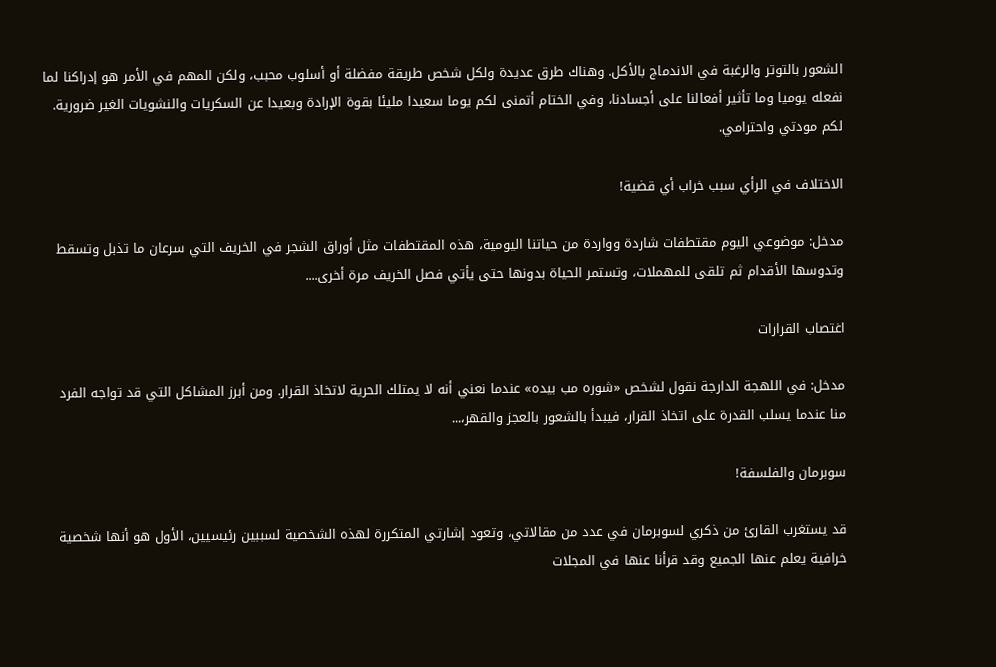الشعور بالتوتر والرغبة في الاندماج بالأكل. وهناك طرق عديدة ولكل شخص طريقة مفضلة أو أسلوب محبب، ولكن المهم في الأمر هو إدراكنا لما نفعله يوميا وما تأثير أفعالنا على أجسادنا، وفي الختام أتمنى لكم يوما سعيدا مليئا بقوة الإرادة وبعيدا عن السكريات والنشويات الغير ضرورية. لكم مودتي واحترامي.

الاختلاف في الرأي سبب خراب أي قضية!

مدخل: موضوعي اليوم مقتطفات شاردة وواردة من حياتنا اليومية، هذه المقتطفات مثل أوراق الشجر في الخريف التي سرعان ما تذبل وتسقط وتدوسها الأقدام ثم تلقى للمهملات، وتستمر الحياة بدونها حتى يأتي فصل الخريف مرة أخرى....

اغتصاب القرارات

مدخل: في اللهجة الدارجة نقول لشخص «شوره مب بيده» عندما نعني أنه لا يمتلك الحرية لاتخاذ القرار. ومن أبرز المشاكل التي قد تواجه الفرد منا عندما يسلب القدرة على اتخاذ القرار، فيبدأ بالشعور بالعجز والقهر،...

سوبرمان والفلسفة!

قد يستغرب القارئ من ذكري لسوبرمان في عدد من مقالاتي، وتعود إشارتي المتكررة لهذه الشخصية لسببين رئيسيين، الأول هو أنها شخصية خرافية يعلم عنها الجميع وقد قرأنا عنها في المجلات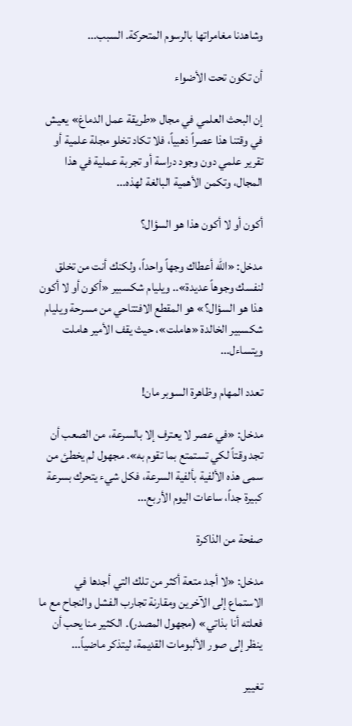وشاهدنا مغامراتها بالرسوم المتحركة. السبب...

أن تكون تحت الأضواء

إن البحث العلمي في مجال «طريقة عمل الدماغ» يعيش في وقتنا هذا عصراً ذهبياً، فلا تكاد تخلو مجلة علمية أو تقرير علمي دون وجود دراسة أو تجربة عملية في هذا المجال، وتكمن الأهمية البالغة لهذه...

أكون أو لا أكون هذا هو السؤال؟

مدخل: «الله أعطاك وجهاً واحداً، ولكنك أنت من تخلق لنفسك وجوهاً عديدة».. ويليام شكسبير «أكون أو لا أكون هذا هو السؤال؟» هو المقطع الافتتاحي من مسرحة ويليام شكسبير الخالدة «هاملت»، حيث يقف الأمير هاملت ويتساءل...

تعدد المهام وظاهرة السوبر مان!

مدخل: «في عصر لا يعترف إلا بالسرعة، من الصعب أن تجد وقتاً لكي تستمتع بما تقوم به». مجهول لم يخطئ من سمى هذه الألفية بألفية السرعة، فكل شيء يتحرك بسرعة كبيرة جداً، ساعات اليوم الأربع...

صفحة من الذاكرة

مدخل: «لا أجد متعة أكثر من تلك التي أجدها في الاستماع إلى الآخرين ومقارنة تجارب الفشل والنجاح مع ما فعلته أنا بذاتي» (مجهول المصدر). الكثير منا يحب أن ينظر إلى صور الألبومات القديمة، ليتذكر ماضياً...

تغيير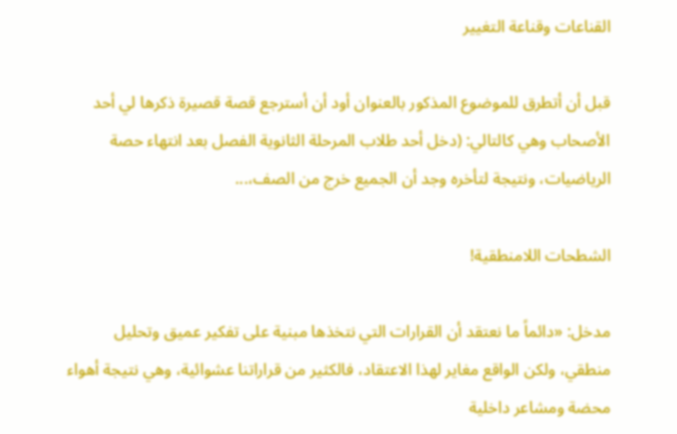القناعات وقناعة التغيير

قبل أن أتطرق للموضوع المذكور بالعنوان أود أن أسترجع قصة قصيرة ذكرها لي أحد الأصحاب وهي كالتالي: (دخل أحد طلاب المرحلة الثانوية الفصل بعد انتهاء حصة الرياضيات، ونتيجة لتأخره وجد أن الجميع خرج من الصف،...

الشطحات اللامنطقية!

مدخل: «دائماً ما نعتقد أن القرارات التي نتخذها مبنية على تفكير عميق وتحليل منطقي، ولكن الواقع مغاير لهذا الاعتقاد، فالكثير من قراراتنا عشوائية، وهي نتيجة أهواء محضة ومشاعر داخلية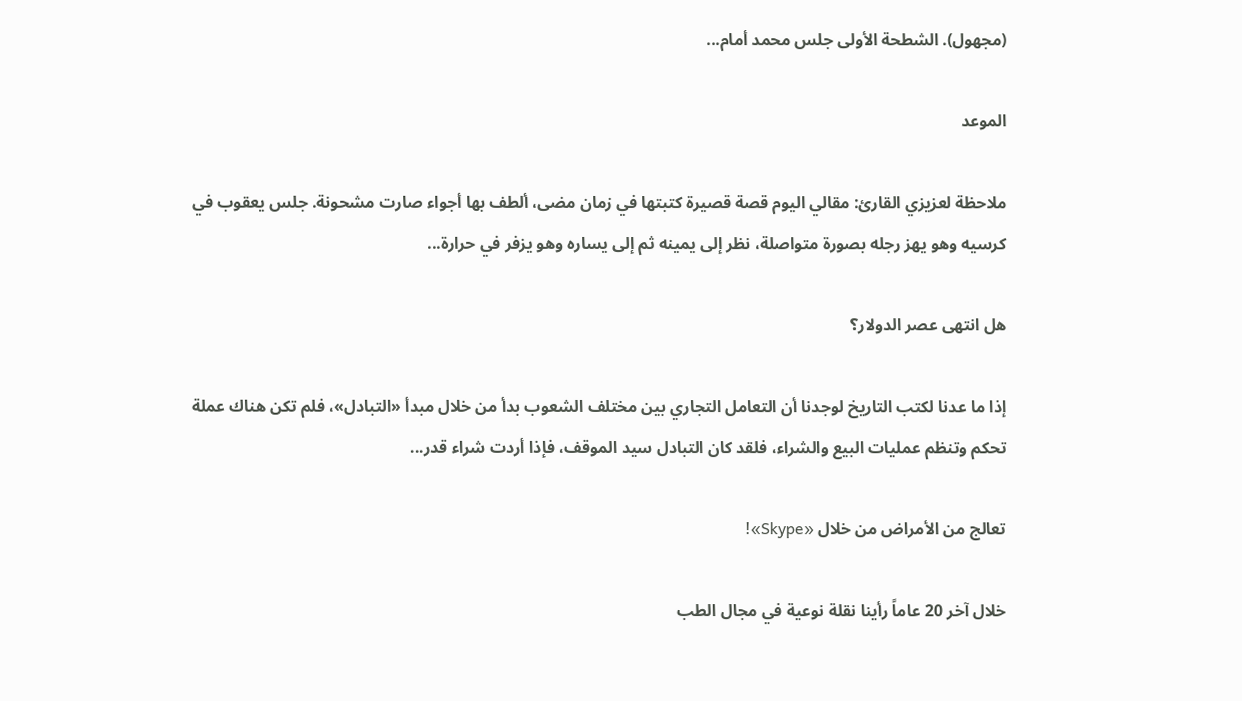(مجهول). الشطحة الأولى جلس محمد أمام...

الموعد

ملاحظة لعزيزي القارئ: مقالي اليوم قصة قصيرة كتبتها في زمان مضى، ألطف بها أجواء صارت مشحونة. جلس يعقوب في كرسيه وهو يهز رجله بصورة متواصلة، نظر إلى يمينه ثم إلى يساره وهو يزفر في حرارة...

هل انتهى عصر الدولار؟

إذا ما عدنا لكتب التاريخ لوجدنا أن التعامل التجاري بين مختلف الشعوب بدأ من خلال مبدأ «التبادل»، فلم تكن هناك عملة تحكم وتنظم عمليات البيع والشراء، فلقد كان التبادل سيد الموقف، فإذا أردت شراء قدر...

تعالج من الأمراض من خلال «Skype»!

خلال آخر 20 عاماً رأينا نقلة نوعية في مجال الطب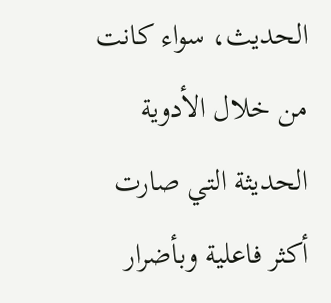الحديث، سواء كانت من خلال الأدوية الحديثة التي صارت أكثر فاعلية وبأضرار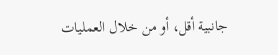جانبية أقل، أو من خلال العمليات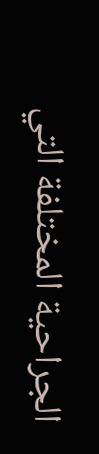الجراحية المختلفة التي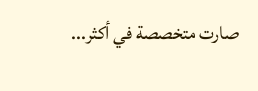صارت متخصصة في أكثر...